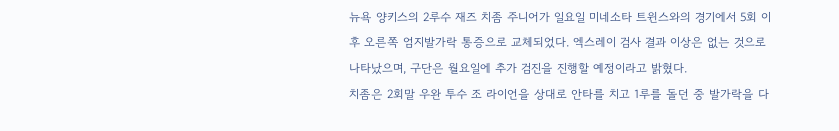뉴욕 양키스의 2루수 재즈 치좀 주니어가 일요일 미네소타 트윈스와의 경기에서 5회 이후 오른쪽 엄지발가락 통증으로 교체되었다. 엑스레이 검사 결과 이상은 없는 것으로 나타났으며, 구단은 월요일에 추가 검진을 진행할 예정이라고 밝혔다.
치좀은 2회말 우완 투수 조 라이언을 상대로 안타를 치고 1루를 돌던 중 발가락을 다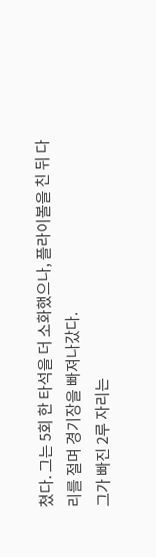쳤다. 그는 5회 한 타석을 더 소화했으나, 플라이볼을 친 뒤 다리를 절며 경기장을 빠져나갔다.
그가 빠진 2루 자리는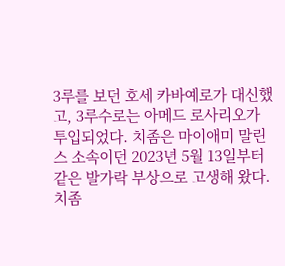3루를 보던 호세 카바예로가 대신했고, 3루수로는 아메드 로사리오가 투입되었다. 치좀은 마이애미 말린스 소속이던 2023년 5월 13일부터 같은 발가락 부상으로 고생해 왔다.
치좀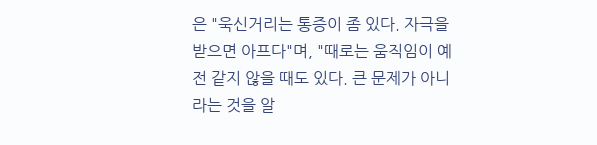은 "욱신거리는 통증이 좀 있다. 자극을 받으면 아프다"며, "때로는 움직임이 예전 같지 않을 때도 있다. 큰 문제가 아니라는 것을 알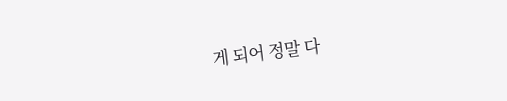게 되어 정말 다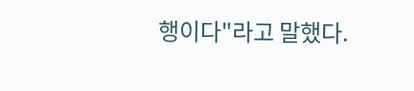행이다"라고 말했다.